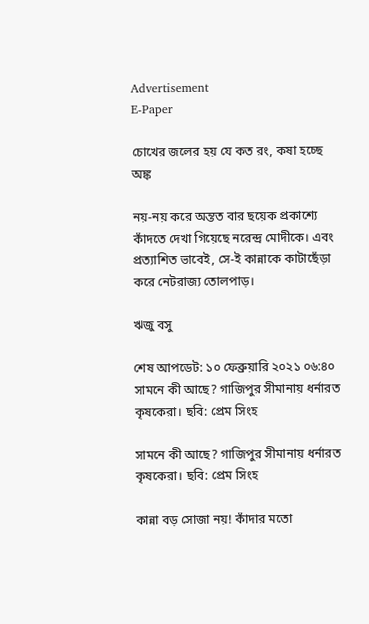Advertisement
E-Paper

চোখের জলের হয় যে কত রং, কষা হচ্ছে অঙ্ক

নয়-নয় করে অন্তত বার ছয়েক প্রকাশ্যে কাঁদতে দেখা গিয়েছে নরেন্দ্র মোদীকে। এবং প্রত্যাশিত ভাবেই, সে-ই কান্নাকে কাটাছেঁড়া করে নেটরাজ্য তোলপাড়।

ঋজু বসু

শেষ আপডেট: ১০ ফেব্রুয়ারি ২০২১ ০৬:৪০
সামনে কী আছে? গাজিপুর সীমানায় ধর্নারত কৃষকেরা। ছবি: প্রেম সিংহ

সামনে কী আছে? গাজিপুর সীমানায় ধর্নারত কৃষকেরা। ছবি: প্রেম সিংহ

কান্না বড় সোজা নয়! কাঁদার মতো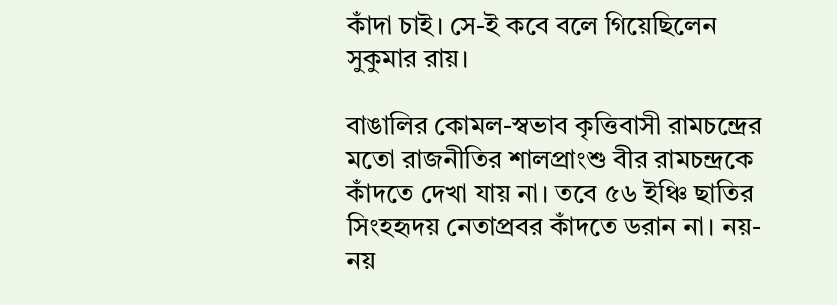কাঁদা চাই। সে-ই কবে বলে গিয়েছিলেন সুকুমার রায়।

বাঙালির কোমল-স্বভাব কৃত্তিবাসী রামচন্দ্রের মতো রাজনীতির শালপ্রাংশু বীর রামচন্দ্রকে কাঁদতে দেখা যায় না। তবে ৫৬ ইঞ্চি ছাতির সিংহহৃদয় নেতাপ্রবর কাঁদতে ডরান না। নয়-নয়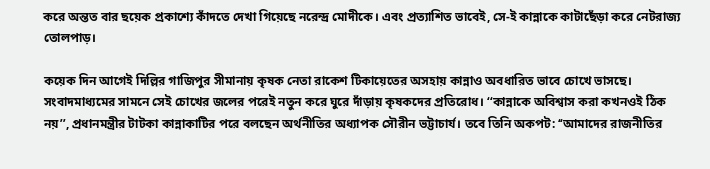করে অন্তত বার ছয়েক প্রকাশ্যে কাঁদতে দেখা গিয়েছে নরেন্দ্র মোদীকে। এবং প্রত্যাশিত ভাবেই, সে-ই কান্নাকে কাটাছেঁড়া করে নেটরাজ্য তোলপাড়।

কয়েক দিন আগেই দিল্লির গাজিপুর সীমানায় কৃষক নেতা রাকেশ টিকায়েতের অসহায় কান্নাও অবধারিত ভাবে চোখে ভাসছে। সংবাদমাধ্যমের সামনে সেই চোখের জলের পরেই নতুন করে ঘুরে দাঁড়ায় কৃষকদের প্রতিরোধ। ‘‘কান্নাকে অবিশ্বাস করা কখনওই ঠিক নয়’’, প্রধানমন্ত্রীর টাটকা কান্নাকাটির পরে বলছেন অর্থনীতির অধ্যাপক সৌরীন ভট্টাচার্য। তবে তিনি অকপট: ‘‘আমাদের রাজনীতির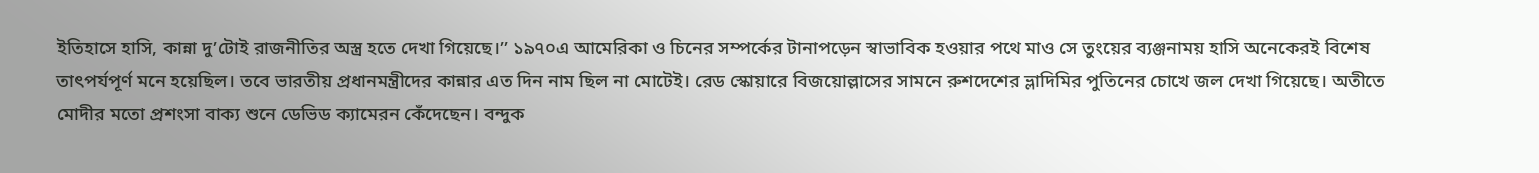ইতিহাসে হাসি, কান্না দু’টোই রাজনীতির অস্ত্র হতে দেখা গিয়েছে।’’ ১৯৭০এ আমেরিকা ও চিনের সম্পর্কের টানাপড়েন স্বাভাবিক হওয়ার পথে মাও সে তুংয়ের ব্যঞ্জনাময় হাসি অনেকেরই বিশেষ তাৎপর্যপূর্ণ মনে হয়েছিল। তবে ভারতীয় প্রধানমন্ত্রীদের কান্নার এত দিন নাম ছিল না মোটেই। রেড স্কোয়ারে বিজয়োল্লাসের সামনে রুশদেশের ভ্লাদিমির পুতিনের চোখে জল দেখা গিয়েছে। অতীতে মোদীর মতো প্রশংসা বাক্য শুনে ডেভিড ক্যামেরন কেঁদেছেন। বন্দুক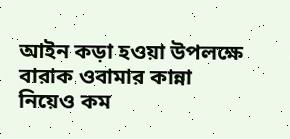আইন কড়া হওয়া উপলক্ষে বারাক ওবামার কান্না নিয়েও কম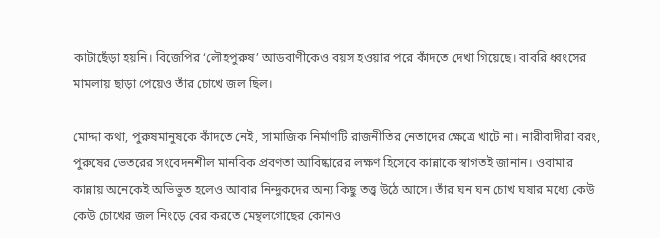কাটাছেঁড়া হয়নি। বিজেপির ‘লৌহপুরুষ’ আডবাণীকেও বয়স হওয়ার পরে কাঁদতে দেখা গিয়েছে। বাবরি ধ্বংসের মামলায় ছাড়া পেয়েও তাঁর চোখে জল ছিল।

মোদ্দা কথা, পুরুষমানুষকে কাঁদতে নেই, সামাজিক নির্মাণটি রাজনীতির নেতাদের ক্ষেত্রে খাটে না। নারীবাদীরা বরং, পুরুষের ভেতরের সংবেদনশীল মানবিক প্রবণতা আবিষ্কারের লক্ষণ হিসেবে কান্নাকে স্বাগতই জানান। ওবামার কান্নায় অনেকেই অভিভুত হলেও আবার নিন্দুকদের অন্য কিছু তত্ত্ব উঠে আসে। তাঁর ঘন ঘন চোখ ঘষার মধ্যে কেউ কেউ চোখের জল নিংড়ে বের করতে মেন্থলগোছের কোনও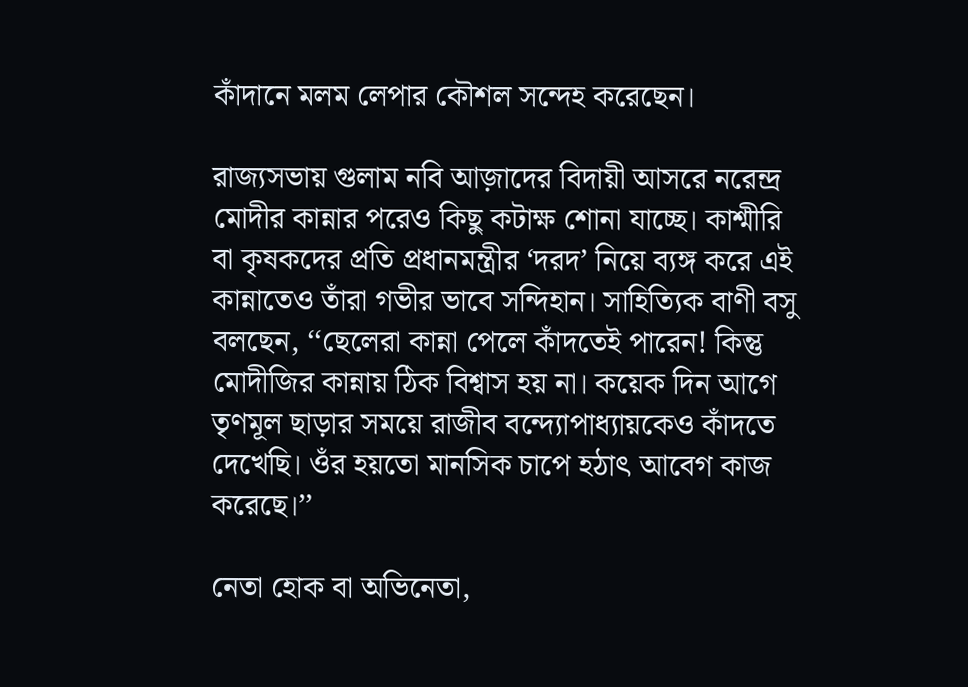কাঁদানে মলম লেপার কৌশল সন্দেহ করেছেন।

রাজ্যসভায় গুলাম নবি আজ়াদের বিদায়ী আসরে নরেন্দ্র মোদীর কান্নার পরেও কিছু কটাক্ষ শোনা যাচ্ছে। কাশ্মীরি বা কৃষকদের প্রতি প্রধানমন্ত্রীর ‘দরদ’ নিয়ে ব্যঙ্গ করে এই কান্নাতেও তাঁরা গভীর ভাবে সন্দিহান। সাহিত্যিক বাণী বসু বলছেন, ‘‘ছেলেরা কান্না পেলে কাঁদতেই পারেন! কিন্তু মোদীজির কান্নায় ঠিক বিশ্বাস হয় না। কয়েক দিন আগে তৃণমূল ছাড়ার সময়ে রাজীব বন্দ্যোপাধ্যায়কেও কাঁদতে দেখেছি। ওঁর হয়তো মানসিক চাপে হঠাৎ আবেগ কাজ করেছে।’’

নেতা হোক বা অভিনেতা,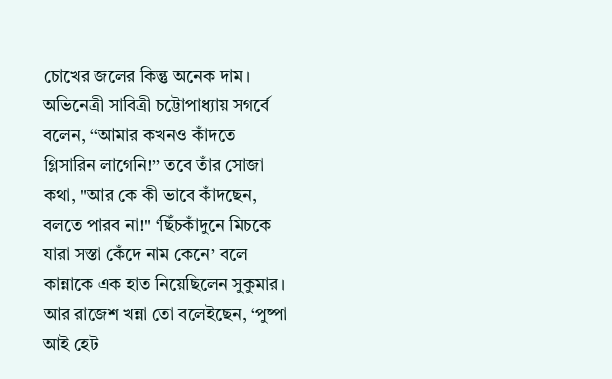চোখের জলের কিন্তু অনেক দাম। অভিনেত্রী সাবিত্রী চট্টোপাধ্যায় সগর্বে বলেন, ‘‘আমার কখনও কাঁদতে গ্লিসারিন লাগেনি!’’ তবে তাঁর সোজা কথা, "আর কে কী ভাবে কাঁদছেন, বলতে পারব না!" ‘ছিঁচকাঁদুনে মিচকে যারা সস্তা কেঁদে নাম কেনে’ বলে কান্নাকে এক হাত নিয়েছিলেন সুকুমার। আর রাজেশ খন্না তো বলেইছেন, ‘পুষ্পা আই হেট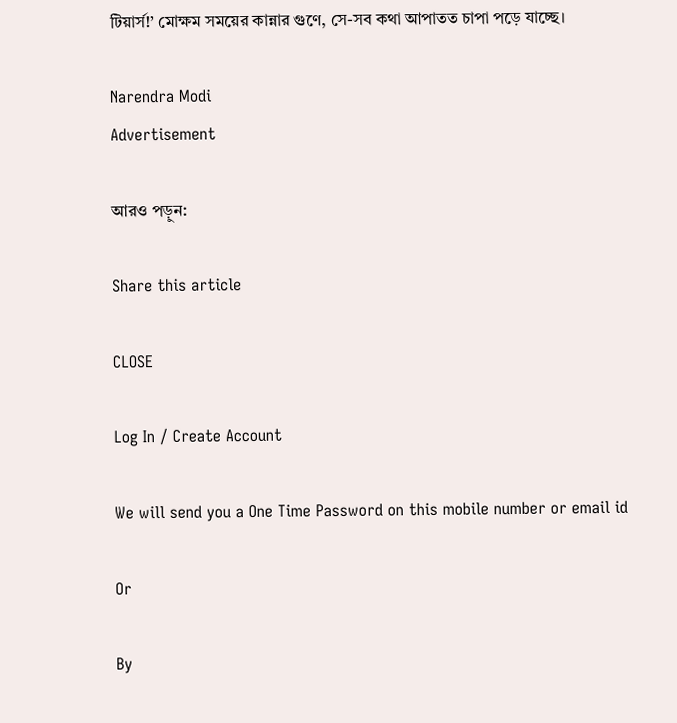টিয়ার্স!’ মোক্ষম সময়ের কান্নার গুণে, সে-সব কথা আপাতত চাপা পড়ে যাচ্ছে।

Narendra Modi
Advertisement

আরও পড়ুন:

Share this article

CLOSE

Log In / Create Account

We will send you a One Time Password on this mobile number or email id

Or

By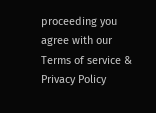proceeding you agree with our Terms of service & Privacy Policy